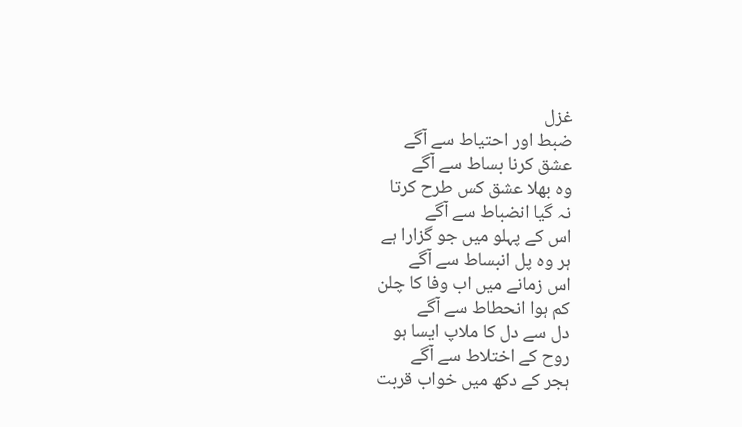غزل
ضبط اور احتیاط سے آگے
عشق کرنا بساط سے آگے
وہ بھلا عشق کس طرح کرتا
نہ گیا انضباط سے آگے
اس کے پہلو میں جو گزارا ہے
ہر وہ پل انبساط سے آگے
اس زمانے میں اب وفا کا چلن
کم ہوا انحطاط سے آگے
دل سے دل کا ملاپ ایسا ہو
روح کے اختلاط سے آگے
ہجر کے دکھ میں خواب قربت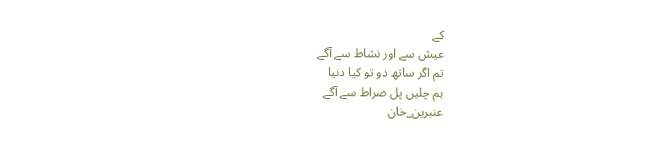کے
عیش سے اور نشاط سے آگے
تم اگر ساتھ دو تو کیا دنیا
ہم چلیں پل صراط سے آگے
عنبرین_خان